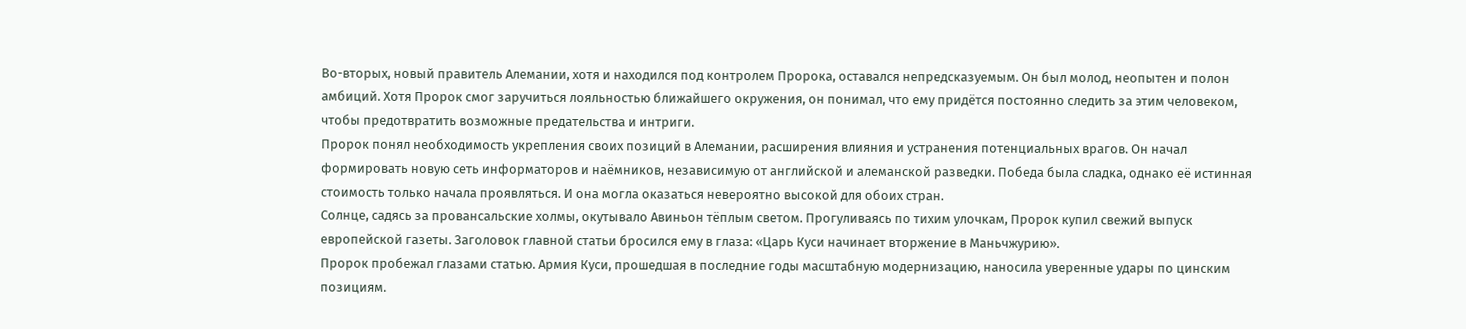Во-вторых, новый правитель Алемании, хотя и находился под контролем Пророка, оставался непредсказуемым. Он был молод, неопытен и полон амбиций. Хотя Пророк смог заручиться лояльностью ближайшего окружения, он понимал, что ему придётся постоянно следить за этим человеком, чтобы предотвратить возможные предательства и интриги.
Пророк понял необходимость укрепления своих позиций в Алемании, расширения влияния и устранения потенциальных врагов. Он начал формировать новую сеть информаторов и наёмников, независимую от английской и алеманской разведки. Победа была сладка, однако её истинная стоимость только начала проявляться. И она могла оказаться невероятно высокой для обоих стран.
Солнце, садясь за провансальские холмы, окутывало Авиньон тёплым светом. Прогуливаясь по тихим улочкам, Пророк купил свежий выпуск европейской газеты. Заголовок главной статьи бросился ему в глаза: «Царь Куси начинает вторжение в Маньчжурию».
Пророк пробежал глазами статью. Армия Куси, прошедшая в последние годы масштабную модернизацию, наносила уверенные удары по цинским позициям.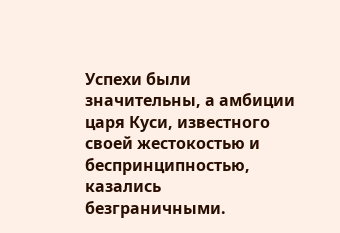Успехи были значительны, а амбиции царя Куси, известного своей жестокостью и беспринципностью, казались безграничными.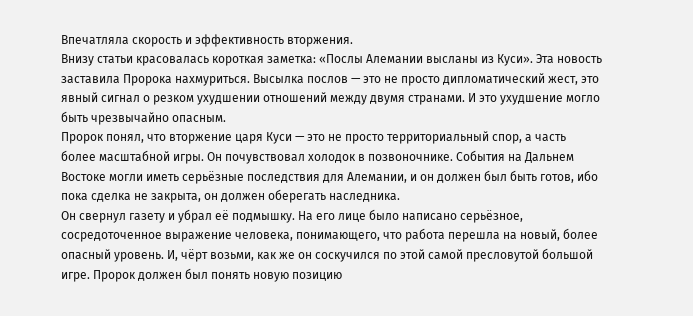Впечатляла скорость и эффективность вторжения.
Внизу статьи красовалась короткая заметка: «Послы Алемании высланы из Куси». Эта новость заставила Пророка нахмуриться. Высылка послов — это не просто дипломатический жест, это явный сигнал о резком ухудшении отношений между двумя странами. И это ухудшение могло быть чрезвычайно опасным.
Пророк понял, что вторжение царя Куси — это не просто территориальный спор, а часть более масштабной игры. Он почувствовал холодок в позвоночнике. События на Дальнем Востоке могли иметь серьёзные последствия для Алемании, и он должен был быть готов, ибо пока сделка не закрыта, он должен оберегать наследника.
Он свернул газету и убрал её подмышку. На его лице было написано серьёзное, сосредоточенное выражение человека, понимающего, что работа перешла на новый, более опасный уровень. И, чёрт возьми, как же он соскучился по этой самой пресловутой большой игре. Пророк должен был понять новую позицию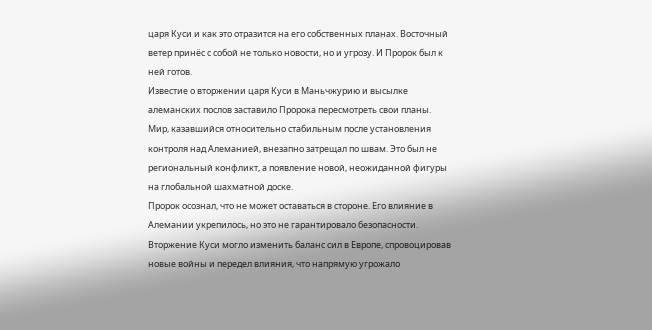царя Куси и как это отразится на его собственных планах. Восточный ветер принёс с собой не только новости, но и угрозу. И Пророк был к ней готов.
Известие о вторжении царя Куси в Маньчжурию и высылке алеманских послов заставило Пророка пересмотреть свои планы. Мир, казавшийся относительно стабильным после установления контроля над Алеманией, внезапно затрещал по швам. Это был не региональный конфликт, а появление новой, неожиданной фигуры на глобальной шахматной доске.
Пророк осознал, что не может оставаться в стороне. Его влияние в Алемании укрепилось, но это не гарантировало безопасности. Вторжение Куси могло изменить баланс сил в Европе, спровоцировав новые войны и передел влияния, что напрямую угрожало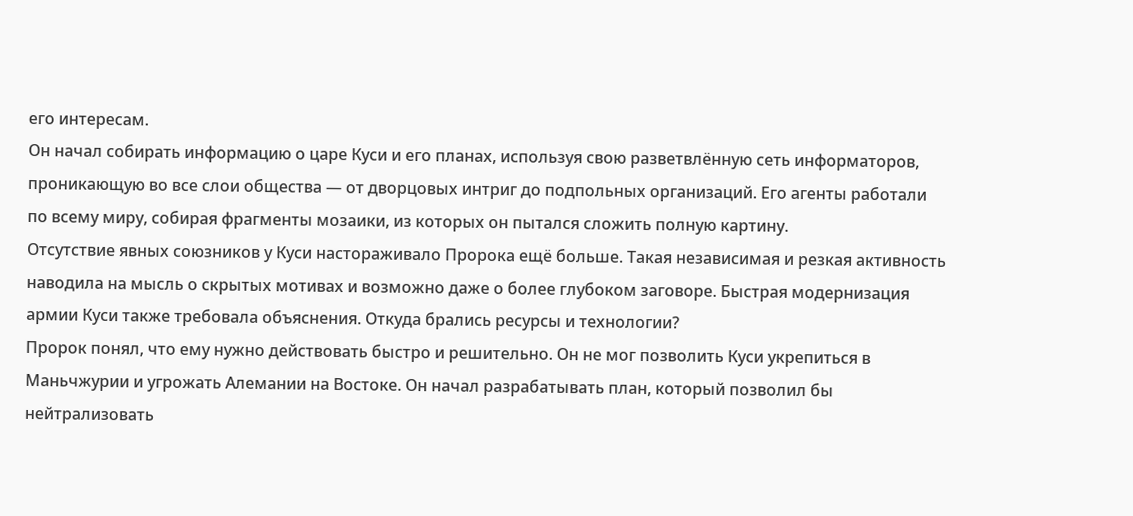его интересам.
Он начал собирать информацию о царе Куси и его планах, используя свою разветвлённую сеть информаторов, проникающую во все слои общества — от дворцовых интриг до подпольных организаций. Его агенты работали по всему миру, собирая фрагменты мозаики, из которых он пытался сложить полную картину.
Отсутствие явных союзников у Куси настораживало Пророка ещё больше. Такая независимая и резкая активность наводила на мысль о скрытых мотивах и возможно даже о более глубоком заговоре. Быстрая модернизация армии Куси также требовала объяснения. Откуда брались ресурсы и технологии?
Пророк понял, что ему нужно действовать быстро и решительно. Он не мог позволить Куси укрепиться в Маньчжурии и угрожать Алемании на Востоке. Он начал разрабатывать план, который позволил бы нейтрализовать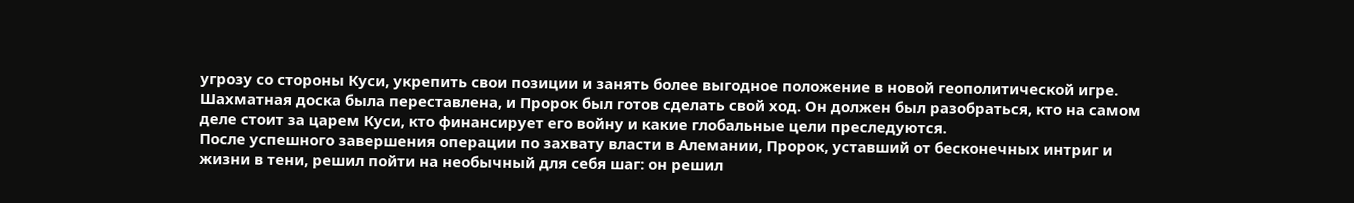угрозу со стороны Куси, укрепить свои позиции и занять более выгодное положение в новой геополитической игре. Шахматная доска была переставлена, и Пророк был готов сделать свой ход. Он должен был разобраться, кто на самом деле стоит за царем Куси, кто финансирует его войну и какие глобальные цели преследуются.
После успешного завершения операции по захвату власти в Алемании, Пророк, уставший от бесконечных интриг и жизни в тени, решил пойти на необычный для себя шаг: он решил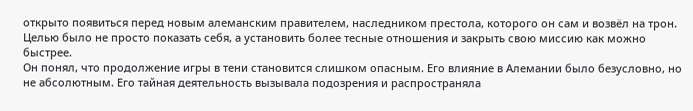открыто появиться перед новым алеманским правителем, наследником престола, которого он сам и возвёл на трон. Целью было не просто показать себя, а установить более тесные отношения и закрыть свою миссию как можно быстрее.
Он понял, что продолжение игры в тени становится слишком опасным. Его влияние в Алемании было безусловно, но не абсолютным. Его тайная деятельность вызывала подозрения и распространяла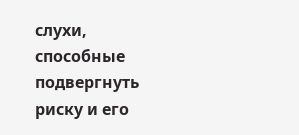слухи, способные подвергнуть риску и его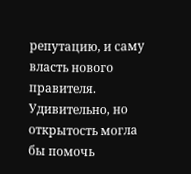репутацию, и саму власть нового правителя. Удивительно, но открытость могла бы помочь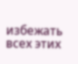избежать всех этих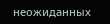неожиданных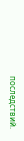последствий.